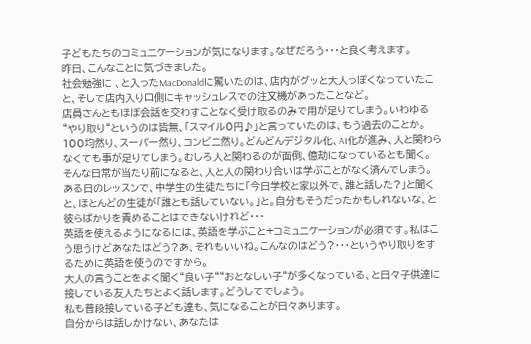子どもたちのコミュニケーションが気になります。なぜだろう・・・と良く考えます。
昨日、こんなことに気づきました。
社会勉強に 、と入ったMacDonaldに驚いたのは、店内がグッと大人っぽくなっていたこと、そして店内入り口側にキャッシュレスでの注文機があったことなど。
店員さんともほぼ会話を交わすことなく受け取るのみで用が足りてしまう。いわゆる“やり取り“というのは皆無、「スマイル0円♪」と言っていたのは、もう過去のことか。
100均然り、スーパー然り、コンビニ然り。どんどんデジタル化、AI化が進み、人と関わらなくても事が足りてしまう。むしろ人と関わるのが面倒、億劫になっているとも聞く。
そんな日常が当たり前になると、人と人の関わり合いは学ぶことがなく済んでしまう。
ある日のレッスンで、中学生の生徒たちに「今日学校と家以外で、誰と話した?」と聞くと、ほとんどの生徒が「誰とも話していない。」と。自分もそうだったかもしれないな、と彼らばかりを責めることはできないけれど・・・
英語を使えるようになるには、英語を学ぶこと+コミュニケーションが必須です。私はこう思うけどあなたはどう?あ、それもいいね。こんなのはどう?・・・というやり取りをするために英語を使うのですから。
大人の言うことをよく聞く“良い子““おとなしい子“が多くなっている、と日々子供達に接している友人たちとよく話します。どうしてでしょう。
私も普段接している子ども達も、気になることが日々あります。
自分からは話しかけない、あなたは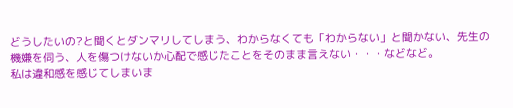どうしたいの?と聞くとダンマリしてしまう、わからなくても「わからない」と聞かない、先生の機嫌を伺う、人を傷つけないか心配で感じたことをそのまま言えない・・・などなど。
私は違和感を感じてしまいま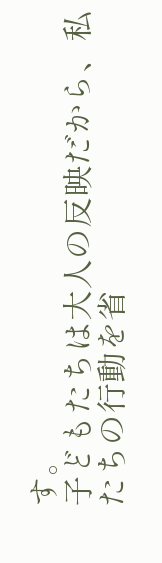す。
子どもたちは大人の反映だから、私たちの行動を省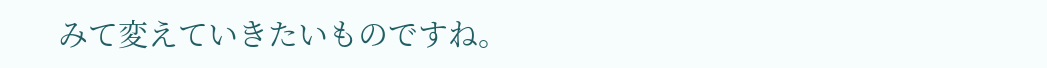みて変えていきたいものですね。